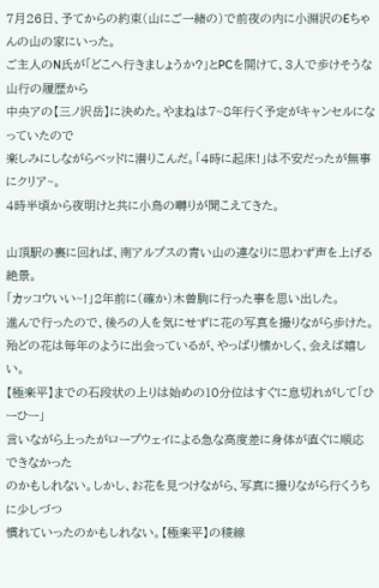7月26日、予てからの約束(山にご一緒の)で前夜の内に小淵沢のEちゃんの山の家にいった。
ご主人のN氏が「どこへ行きましょうか?」とPCを開けて、3人で歩けそうな山行の履歴から
中央アの【三ノ沢岳】に決めた。やまねは7~8年行く予定がキャンセルになっていたので
楽しみにしながらベッドに潜りこんだ。「4時に起床!」は不安だったが無事にクリア~。
4時半頃から夜明けと共に小鳥の囀りが聞こえてきた。

山頂駅の裏に回れば、南アルプスの青い山の連なりに思わず声を上げる絶景。
「カッコウいい~!」2年前に(確か)木曽駒に行った事を思い出した。
進んで行ったので、後ろの人を気にせずに花の写真を撮りながら歩けた。
殆どの花は毎年のように出会っているが、やっぱり懐かしく、会えば嬉しい。
【極楽平】までの石段状の上りは始めの10分位はすぐに息切れがして「ひーひー」
言いながら上ったがロープウェイによる急な高度差に身体が直ぐに順応できなかった
のかもしれない。しかし、お花を見つけながら、写真に撮りながら行くうちに少しづつ
慣れていったのかもしれない。【極楽平】の稜線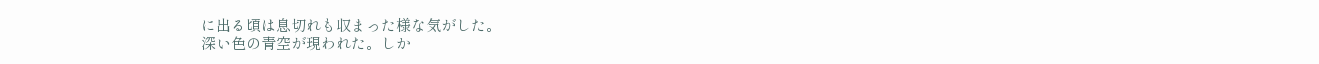に出る頃は息切れも収まった様な気がした。
深い色の青空が現われた。しか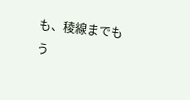も、稜線までもう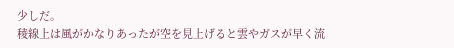少しだ。
稜線上は風がかなりあったが空を見上げると雲やガスが早く流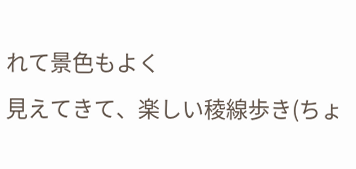れて景色もよく
見えてきて、楽しい稜線歩き(ちょ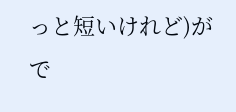っと短いけれど)がで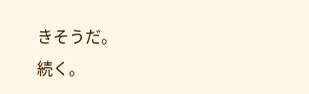きそうだ。
続く。